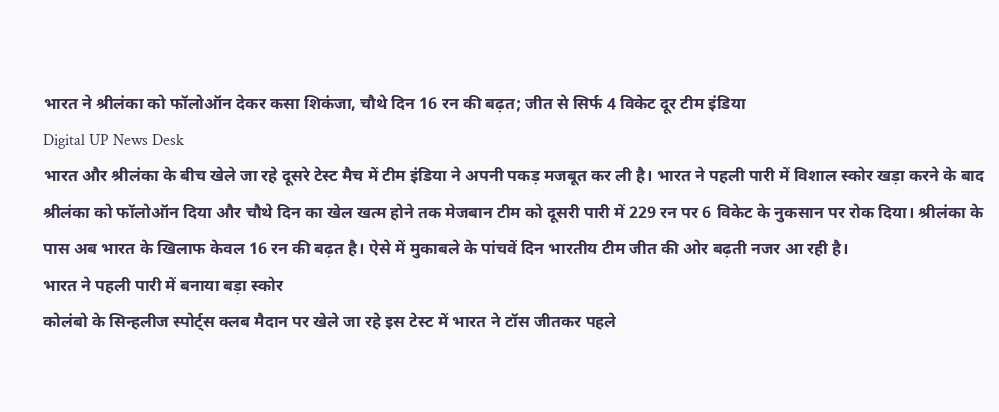भारत ने श्रीलंका को फॉलोऑन देकर कसा शिकंजा, चौथे दिन 16 रन की बढ़त; जीत से सिर्फ 4 विकेट दूर टीम इंडिया
Digital UP News Desk
भारत और श्रीलंका के बीच खेले जा रहे दूसरे टेस्ट मैच में टीम इंडिया ने अपनी पकड़ मजबूत कर ली है। भारत ने पहली पारी में विशाल स्कोर खड़ा करने के बाद श्रीलंका को फॉलोऑन दिया और चौथे दिन का खेल खत्म होने तक मेजबान टीम को दूसरी पारी में 229 रन पर 6 विकेट के नुकसान पर रोक दिया। श्रीलंका के पास अब भारत के खिलाफ केवल 16 रन की बढ़त है। ऐसे में मुकाबले के पांचवें दिन भारतीय टीम जीत की ओर बढ़ती नजर आ रही है।
भारत ने पहली पारी में बनाया बड़ा स्कोर
कोलंबो के सिन्हलीज स्पोर्ट्स क्लब मैदान पर खेले जा रहे इस टेस्ट में भारत ने टॉस जीतकर पहले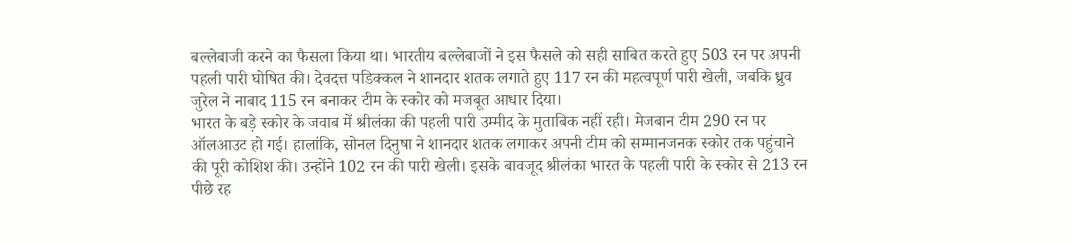बल्लेबाजी करने का फैसला किया था। भारतीय बल्लेबाजों ने इस फैसले को सही साबित करते हुए 503 रन पर अपनी पहली पारी घोषित की। देवदत्त पडिक्कल ने शानदार शतक लगाते हुए 117 रन की महत्वपूर्ण पारी खेली, जबकि ध्रुव जुरेल ने नाबाद 115 रन बनाकर टीम के स्कोर को मजबूत आधार दिया।
भारत के बड़े स्कोर के जवाब में श्रीलंका की पहली पारी उम्मीद के मुताबिक नहीं रही। मेजबान टीम 290 रन पर ऑलआउट हो गई। हालांकि, सोनल दिनुषा ने शानदार शतक लगाकर अपनी टीम को सम्मानजनक स्कोर तक पहुंचाने की पूरी कोशिश की। उन्होंने 102 रन की पारी खेली। इसके बावजूद श्रीलंका भारत के पहली पारी के स्कोर से 213 रन पीछे रह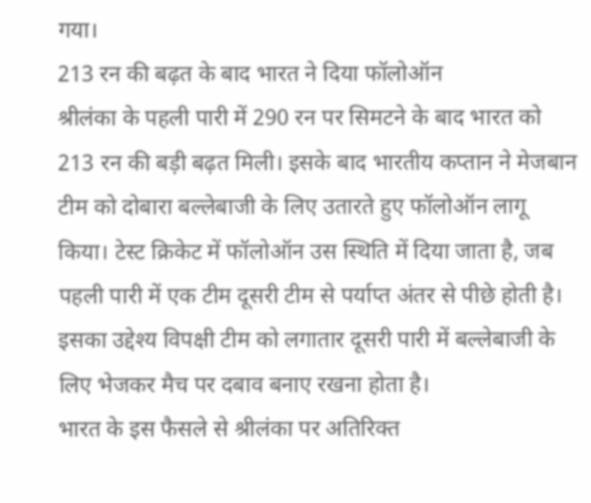गया।
213 रन की बढ़त के बाद भारत ने दिया फॉलोऑन
श्रीलंका के पहली पारी में 290 रन पर सिमटने के बाद भारत को 213 रन की बड़ी बढ़त मिली। इसके बाद भारतीय कप्तान ने मेजबान टीम को दोबारा बल्लेबाजी के लिए उतारते हुए फॉलोऑन लागू किया। टेस्ट क्रिकेट में फॉलोऑन उस स्थिति में दिया जाता है, जब पहली पारी में एक टीम दूसरी टीम से पर्याप्त अंतर से पीछे होती है। इसका उद्देश्य विपक्षी टीम को लगातार दूसरी पारी में बल्लेबाजी के लिए भेजकर मैच पर दबाव बनाए रखना होता है।
भारत के इस फैसले से श्रीलंका पर अतिरिक्त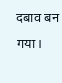दबाव बन गया।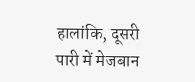हालांकि, दूसरी पारी में मेजबान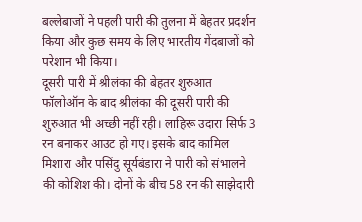बल्लेबाजों ने पहली पारी की तुलना में बेहतर प्रदर्शन किया और कुछ समय के लिए भारतीय गेंदबाजों को परेशान भी किया।
दूसरी पारी में श्रीलंका की बेहतर शुरुआत
फॉलोऑन के बाद श्रीलंका की दूसरी पारी की शुरुआत भी अच्छी नहीं रही। लाहिरू उदारा सिर्फ 3 रन बनाकर आउट हो गए। इसके बाद कामिल मिशारा और पसिंदु सूर्यबंडारा ने पारी को संभालने की कोशिश की। दोनों के बीच 58 रन की साझेदारी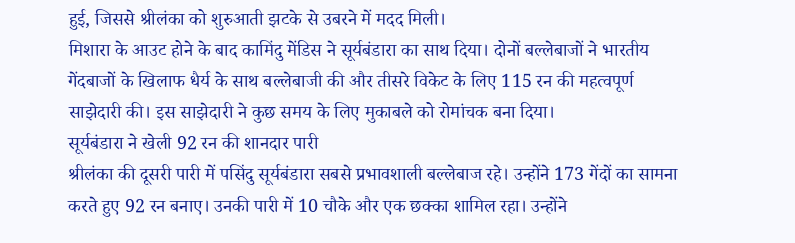हुई, जिससे श्रीलंका को शुरुआती झटके से उबरने में मदद मिली।
मिशारा के आउट होने के बाद कामिंदु मेंडिस ने सूर्यबंडारा का साथ दिया। दोनों बल्लेबाजों ने भारतीय गेंदबाजों के खिलाफ धैर्य के साथ बल्लेबाजी की और तीसरे विकेट के लिए 115 रन की महत्वपूर्ण साझेदारी की। इस साझेदारी ने कुछ समय के लिए मुकाबले को रोमांचक बना दिया।
सूर्यबंडारा ने खेली 92 रन की शानदार पारी
श्रीलंका की दूसरी पारी में पसिंदु सूर्यबंडारा सबसे प्रभावशाली बल्लेबाज रहे। उन्होंने 173 गेंदों का सामना करते हुए 92 रन बनाए। उनकी पारी में 10 चौके और एक छक्का शामिल रहा। उन्होंने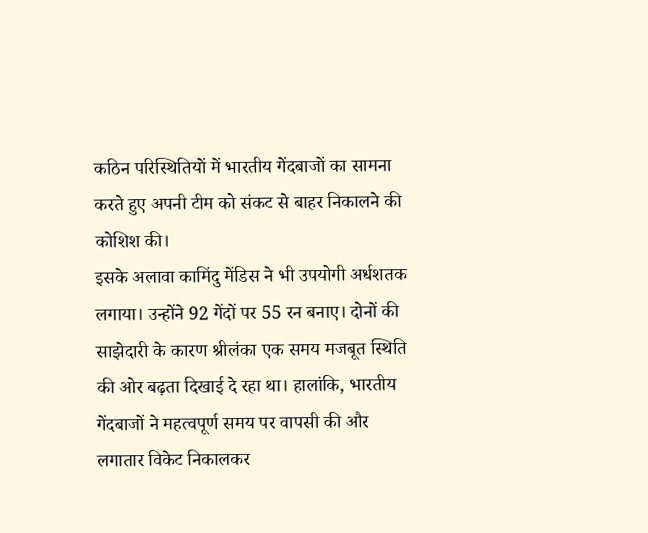कठिन परिस्थितियों में भारतीय गेंदबाजों का सामना करते हुए अपनी टीम को संकट से बाहर निकालने की कोशिश की।
इसके अलावा कामिंदु मेंडिस ने भी उपयोगी अर्धशतक लगाया। उन्होंने 92 गेंदों पर 55 रन बनाए। दोनों की साझेदारी के कारण श्रीलंका एक समय मजबूत स्थिति की ओर बढ़ता दिखाई दे रहा था। हालांकि, भारतीय गेंदबाजों ने महत्वपूर्ण समय पर वापसी की और लगातार विकेट निकालकर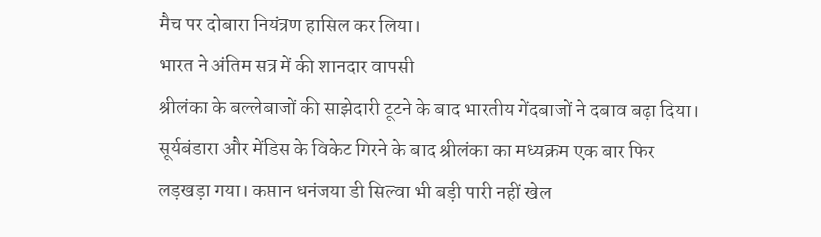मैच पर दोबारा नियंत्रण हासिल कर लिया।
भारत ने अंतिम सत्र में की शानदार वापसी
श्रीलंका के बल्लेबाजों की साझेदारी टूटने के बाद भारतीय गेंदबाजों ने दबाव बढ़ा दिया। सूर्यबंडारा और मेंडिस के विकेट गिरने के बाद श्रीलंका का मध्यक्रम एक बार फिर लड़खड़ा गया। कप्तान धनंजया डी सिल्वा भी बड़ी पारी नहीं खेल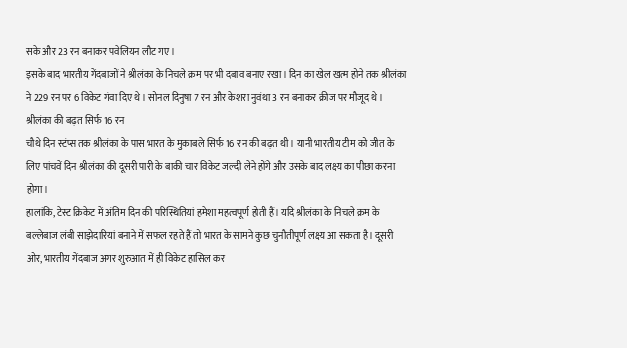सके और 23 रन बनाकर पवेलियन लौट गए।
इसके बाद भारतीय गेंदबाजों ने श्रीलंका के निचले क्रम पर भी दबाव बनाए रखा। दिन का खेल खत्म होने तक श्रीलंका ने 229 रन पर 6 विकेट गंवा दिए थे। सोनल दिनुषा 7 रन और केशरा नुवंथा 3 रन बनाकर क्रीज पर मौजूद थे।
श्रीलंका की बढ़त सिर्फ 16 रन
चौथे दिन स्टंप्स तक श्रीलंका के पास भारत के मुकाबले सिर्फ 16 रन की बढ़त थी। यानी भारतीय टीम को जीत के लिए पांचवें दिन श्रीलंका की दूसरी पारी के बाकी चार विकेट जल्दी लेने होंगे और उसके बाद लक्ष्य का पीछा करना होगा।
हालांकि, टेस्ट क्रिकेट में अंतिम दिन की परिस्थितियां हमेशा महत्वपूर्ण होती हैं। यदि श्रीलंका के निचले क्रम के बल्लेबाज लंबी साझेदारियां बनाने में सफल रहते हैं तो भारत के सामने कुछ चुनौतीपूर्ण लक्ष्य आ सकता है। दूसरी ओर, भारतीय गेंदबाज अगर शुरुआत में ही विकेट हासिल कर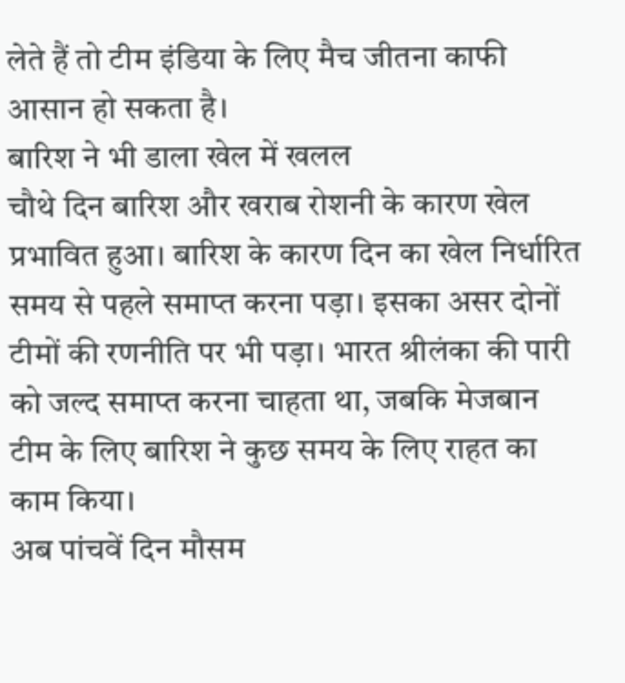लेते हैं तो टीम इंडिया के लिए मैच जीतना काफी आसान हो सकता है।
बारिश ने भी डाला खेल में खलल
चौथे दिन बारिश और खराब रोशनी के कारण खेल प्रभावित हुआ। बारिश के कारण दिन का खेल निर्धारित समय से पहले समाप्त करना पड़ा। इसका असर दोनों टीमों की रणनीति पर भी पड़ा। भारत श्रीलंका की पारी को जल्द समाप्त करना चाहता था, जबकि मेजबान टीम के लिए बारिश ने कुछ समय के लिए राहत का काम किया।
अब पांचवें दिन मौसम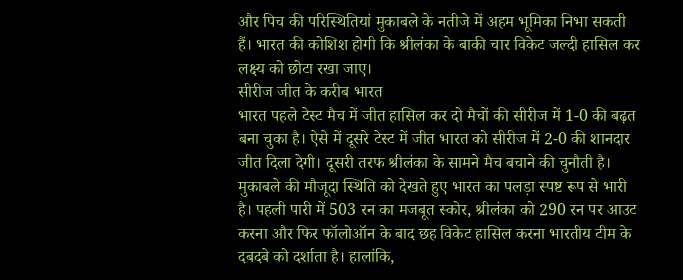और पिच की परिस्थितियां मुकाबले के नतीजे में अहम भूमिका निभा सकती हैं। भारत की कोशिश होगी कि श्रीलंका के बाकी चार विकेट जल्दी हासिल कर लक्ष्य को छोटा रखा जाए।
सीरीज जीत के करीब भारत
भारत पहले टेस्ट मैच में जीत हासिल कर दो मैचों की सीरीज में 1-0 की बढ़त बना चुका है। ऐसे में दूसरे टेस्ट में जीत भारत को सीरीज में 2-0 की शानदार जीत दिला देगी। दूसरी तरफ श्रीलंका के सामने मैच बचाने की चुनौती है।
मुकाबले की मौजूदा स्थिति को देखते हुए भारत का पलड़ा स्पष्ट रूप से भारी है। पहली पारी में 503 रन का मजबूत स्कोर, श्रीलंका को 290 रन पर आउट करना और फिर फॉलोऑन के बाद छह विकेट हासिल करना भारतीय टीम के दबदबे को दर्शाता है। हालांकि,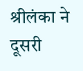श्रीलंका ने दूसरी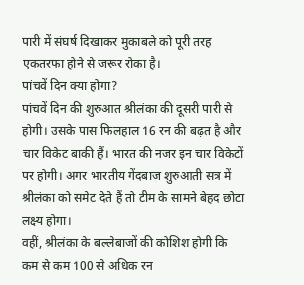पारी में संघर्ष दिखाकर मुकाबले को पूरी तरह एकतरफा होने से जरूर रोका है।
पांचवें दिन क्या होगा?
पांचवें दिन की शुरुआत श्रीलंका की दूसरी पारी से होगी। उसके पास फिलहाल 16 रन की बढ़त है और चार विकेट बाकी हैं। भारत की नजर इन चार विकेटों पर होगी। अगर भारतीय गेंदबाज शुरुआती सत्र में श्रीलंका को समेट देते हैं तो टीम के सामने बेहद छोटा लक्ष्य होगा।
वहीं, श्रीलंका के बल्लेबाजों की कोशिश होगी कि कम से कम 100 से अधिक रन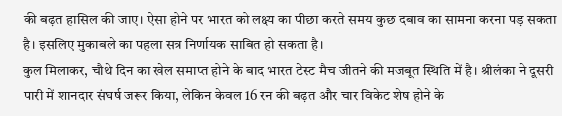की बढ़त हासिल की जाए। ऐसा होने पर भारत को लक्ष्य का पीछा करते समय कुछ दबाव का सामना करना पड़ सकता है। इसलिए मुकाबले का पहला सत्र निर्णायक साबित हो सकता है।
कुल मिलाकर, चौथे दिन का खेल समाप्त होने के बाद भारत टेस्ट मैच जीतने की मजबूत स्थिति में है। श्रीलंका ने दूसरी पारी में शानदार संघर्ष जरूर किया, लेकिन केवल 16 रन की बढ़त और चार विकेट शेष होने के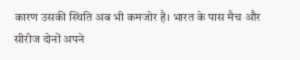कारण उसकी स्थिति अब भी कमजोर है। भारत के पास मैच और सीरीज दोनों अपने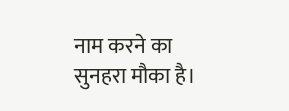नाम करने का सुनहरा मौका है।